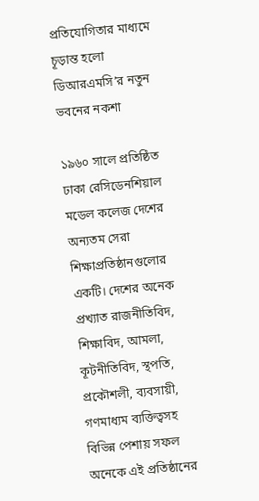প্রতিযোগিতার মাধ্যমে চূড়ান্ত হলো ডিআরএমসি’র নতুন ভবনের নকশা

১৯৬০ সালে প্রতিষ্ঠিত ঢাকা রেসিডেনশিয়াল মডেল কলেজ দেশের অন্যতম সেরা শিক্ষাপ্রতিষ্ঠানগুলোর একটি। দেশের অনেক প্রখ্যাত রাজনীতিবিদ, শিক্ষাবিদ, আমলা, কূটনীতিবিদ, স্থপতি, প্রকৌশলী, ব্যবসায়ী, গণমাধ্যম ব্যক্তিত্বসহ বিভিন্ন পেশায় সফল অনেকে এই প্রতিষ্ঠানের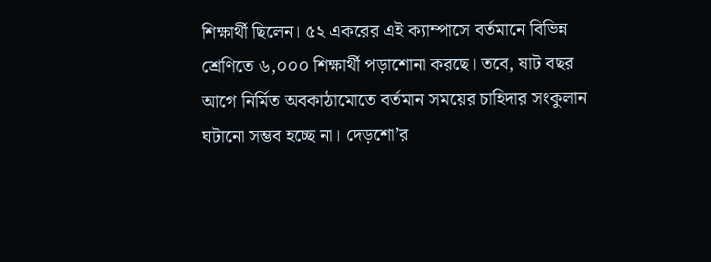শিক্ষার্থী ছিলেন। ৫২ একরের এই ক্যাম্পাসে বর্তমানে বিভিন্ন শ্রেণিতে ৬,০০০ শিক্ষার্থী পড়াশোনা করছে। তবে, ষাট বছর আগে নির্মিত অবকাঠামোতে বর্তমান সময়ের চাহিদার সংকুলান ঘটানো সম্ভব হচ্ছে না। দেড়শো’র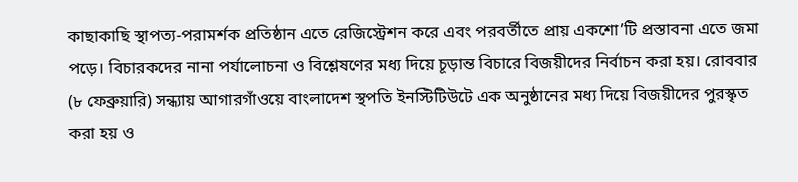কাছাকাছি স্থাপত্য-পরামর্শক প্রতিষ্ঠান এতে রেজিস্ট্রেশন করে এবং পরবর্তীতে প্রায় একশো’টি প্রস্তাবনা এতে জমা পড়ে। বিচারকদের নানা পর্যালোচনা ও বিশ্লেষণের মধ্য দিয়ে চূড়ান্ত বিচারে বিজয়ীদের নির্বাচন করা হয়। রোববার (৮ ফেব্রুয়ারি) সন্ধ্যায় আগারগাঁওয়ে বাংলাদেশ স্থপতি ইনস্টিটিউটে এক অনুষ্ঠানের মধ্য দিয়ে বিজয়ীদের পুরস্কৃত করা হয় ও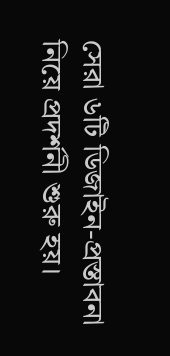সেরা ৬টি ডিজাইন-প্রস্তাবনা নিয়ে প্রদর্শনী শুরু হয়।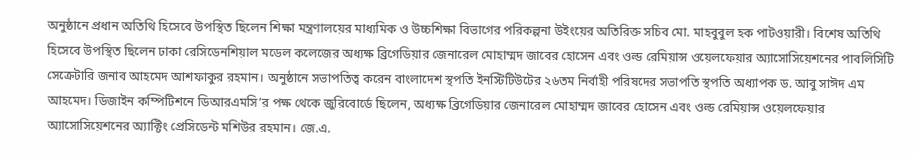অনুষ্ঠানে প্রধান অতিথি হিসেবে উপস্থিত ছিলেন শিক্ষা মন্ত্রণালয়ের মাধ্যমিক ও উচ্চশিক্ষা বিভাগের পরিকল্পনা উইংয়ের অতিরিক্ত সচিব মো. মাহবুবুল হক পাটওয়ারী। বিশেষ অতিথি হিসেবে উপস্থিত ছিলেন ঢাকা রেসিডেনশিয়াল মডেল কলেজের অধ্যক্ষ ব্রিগেডিয়ার জেনারেল মোহাম্মদ জাবের হোসেন এবং ওল্ড রেমিয়ান্স ওয়েলফেয়ার অ্যাসোসিয়েশনের পাবলিসিটি সেক্রেটারি জনাব আহমেদ আশফাকুর রহমান। অনুষ্ঠানে সভাপতিত্ব করেন বাংলাদেশ স্থপতি ইনস্টিটিউটের ২৬তম নির্বাহী পরিষদের সভাপতি স্থপতি অধ্যাপক ড. আবু সাঈদ এম আহমেদ। ডিজাইন কম্পিটিশনে ডিআরএমসি’র পক্ষ থেকে জুরিবোর্ডে ছিলেন, অধ্যক্ষ ব্রিগেডিয়ার জেনারেল মোহাম্মদ জাবের হোসেন এবং ওল্ড রেমিয়ান্স ওয়েলফেয়ার অ্যাসোসিয়েশনের অ্যাক্টিং প্রেসিডেন্ট মশিউর রহমান। জে.এ.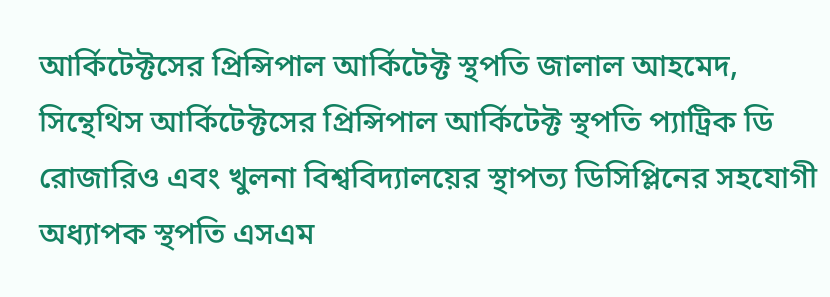আর্কিটেক্টসের প্রিন্সিপাল আর্কিটেক্ট স্থপতি জালাল আহমেদ, সিন্থেথিস আর্কিটেক্টসের প্রিন্সিপাল আর্কিটেক্ট স্থপতি প্যাট্রিক ডি রোজারিও এবং খুলনা বিশ্ববিদ্যালয়ের স্থাপত্য ডিসিপ্লিনের সহযোগী অধ্যাপক স্থপতি এসএম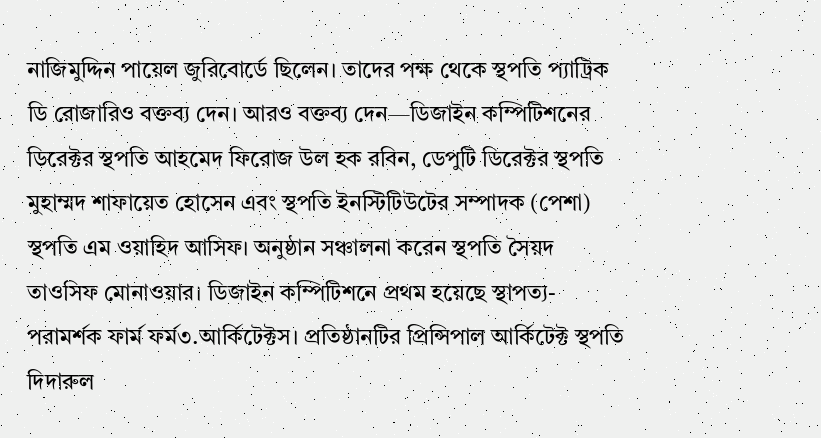নাজিমুদ্দিন পায়েল জুরিবোর্ডে ছিলেন। তাদের পক্ষ থেকে স্থপতি প্যাট্রিক ডি রোজারিও বক্তব্য দেন। আরও বক্তব্য দেন—ডিজাইন কম্পিটিশনের ডিরেক্টর স্থপতি আহমেদ ফিরোজ উল হক রবিন, ডেপুটি ডিরেক্টর স্থপতি মুহাম্মদ শাফায়েত হোসেন এবং স্থপতি ইনস্টিটিউটের সম্পাদক (পেশা) স্থপতি এম ওয়াহিদ আসিফ। অনুষ্ঠান সঞ্চালনা করেন স্থপতি সৈয়দ তাওসিফ মোনাওয়ার। ডিজাইন কম্পিটিশনে প্রথম হয়েছে স্থাপত্য-পরামর্শক ফার্ম ফর্ম৩.আর্কিটেক্টস। প্রতিষ্ঠানটির প্রিন্সিপাল আর্কিটেক্ট স্থপতি দিদারুল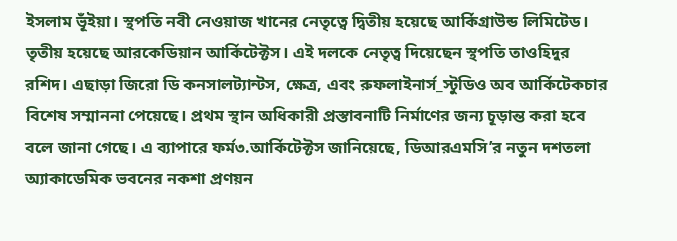ইসলাম ভূঁইয়া। স্থপতি নবী নেওয়াজ খানের নেতৃত্বে দ্বিতীয় হয়েছে আর্কিগ্রাউন্ড লিমিটেড। তৃতীয় হয়েছে আরকেডিয়ান আর্কিটেক্টস। এই দলকে নেতৃত্ব দিয়েছেন স্থপতি তাওহিদুর রশিদ। এছাড়া জিরো ডি কনসালট্যান্টস, ক্ষেত্র, এবং রুফলাইনার্স_স্টুডিও অব আর্কিটেকচার বিশেষ সম্মাননা পেয়েছে। প্রথম স্থান অধিকারী প্রস্তাবনাটি নির্মাণের জন্য চূড়ান্ত করা হবে বলে জানা গেছে। এ ব্যাপারে ফর্ম৩.আর্কিটেক্টস জানিয়েছে, ডিআরএমসি’র নতুন দশতলা অ্যাকাডেমিক ভবনের নকশা প্রণয়ন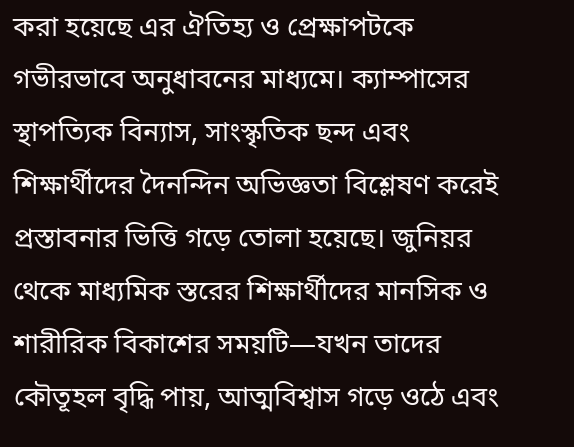করা হয়েছে এর ঐতিহ্য ও প্রেক্ষাপটকে গভীরভাবে অনুধাবনের মাধ্যমে। ক্যাম্পাসের স্থাপত্যিক বিন্যাস, সাংস্কৃতিক ছন্দ এবং শিক্ষার্থীদের দৈনন্দিন অভিজ্ঞতা বিশ্লেষণ করেই প্রস্তাবনার ভিত্তি গড়ে তোলা হয়েছে। জুনিয়র থেকে মাধ্যমিক স্তরের শিক্ষার্থীদের মানসিক ও শারীরিক বিকাশের সময়টি—যখন তাদের কৌতূহল বৃদ্ধি পায়, আত্মবিশ্বাস গড়ে ওঠে এবং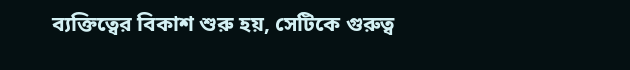ব্যক্তিত্বের বিকাশ শুরু হয়, সেটিকে গুরুত্ব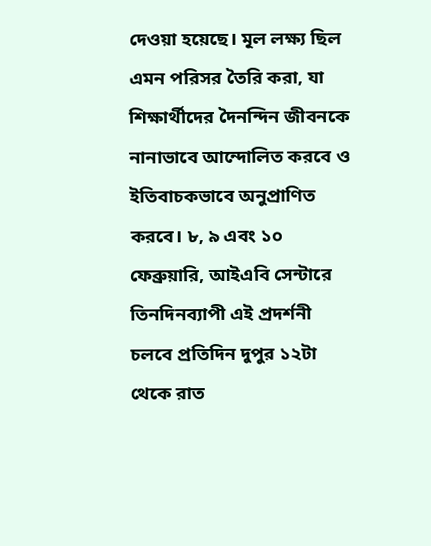দেওয়া হয়েছে। মূল লক্ষ্য ছিল এমন পরিসর তৈরি করা, যা শিক্ষার্থীদের দৈনন্দিন জীবনকে নানাভাবে আন্দোলিত করবে ও ইতিবাচকভাবে অনুপ্রাণিত করবে। ৮, ৯ এবং ১০ ফেব্রুয়ারি, আইএবি সেন্টারে তিনদিনব্যাপী এই প্রদর্শনী চলবে প্রতিদিন দুপুর ১২টা থেকে রাত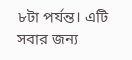৮টা পর্যন্ত। এটি সবার জন্য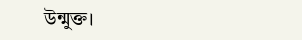উন্মুক্ত।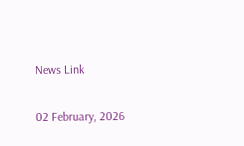News Link

02 February, 2026